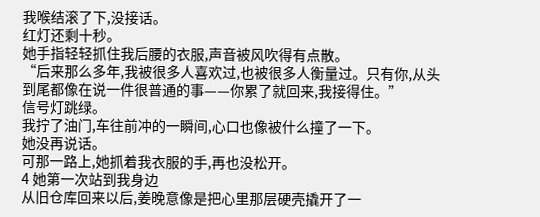我喉结滚了下,没接话。
红灯还剩十秒。
她手指轻轻抓住我后腰的衣服,声音被风吹得有点散。
“后来那么多年,我被很多人喜欢过,也被很多人衡量过。只有你,从头到尾都像在说一件很普通的事——你累了就回来,我接得住。”
信号灯跳绿。
我拧了油门,车往前冲的一瞬间,心口也像被什么撞了一下。
她没再说话。
可那一路上,她抓着我衣服的手,再也没松开。
4 她第一次站到我身边
从旧仓库回来以后,姜晚意像是把心里那层硬壳撬开了一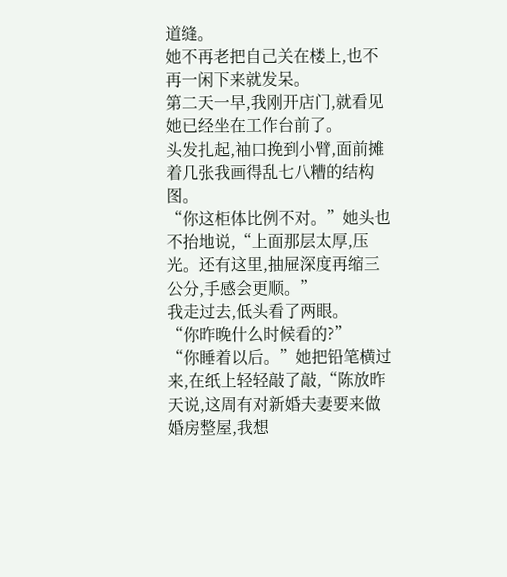道缝。
她不再老把自己关在楼上,也不再一闲下来就发呆。
第二天一早,我刚开店门,就看见她已经坐在工作台前了。
头发扎起,袖口挽到小臂,面前摊着几张我画得乱七八糟的结构图。
“你这柜体比例不对。”她头也不抬地说,“上面那层太厚,压光。还有这里,抽屉深度再缩三公分,手感会更顺。”
我走过去,低头看了两眼。
“你昨晚什么时候看的?”
“你睡着以后。”她把铅笔横过来,在纸上轻轻敲了敲,“陈放昨天说,这周有对新婚夫妻要来做婚房整屋,我想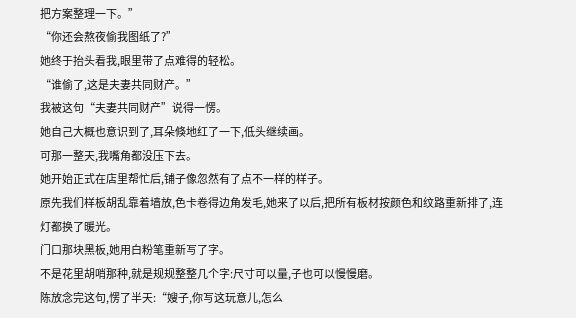把方案整理一下。”
“你还会熬夜偷我图纸了?”
她终于抬头看我,眼里带了点难得的轻松。
“谁偷了,这是夫妻共同财产。”
我被这句“夫妻共同财产”说得一愣。
她自己大概也意识到了,耳朵倏地红了一下,低头继续画。
可那一整天,我嘴角都没压下去。
她开始正式在店里帮忙后,铺子像忽然有了点不一样的样子。
原先我们样板胡乱靠着墙放,色卡卷得边角发毛,她来了以后,把所有板材按颜色和纹路重新排了,连灯都换了暖光。
门口那块黑板,她用白粉笔重新写了字。
不是花里胡哨那种,就是规规整整几个字:尺寸可以量,子也可以慢慢磨。
陈放念完这句,愣了半天:“嫂子,你写这玩意儿,怎么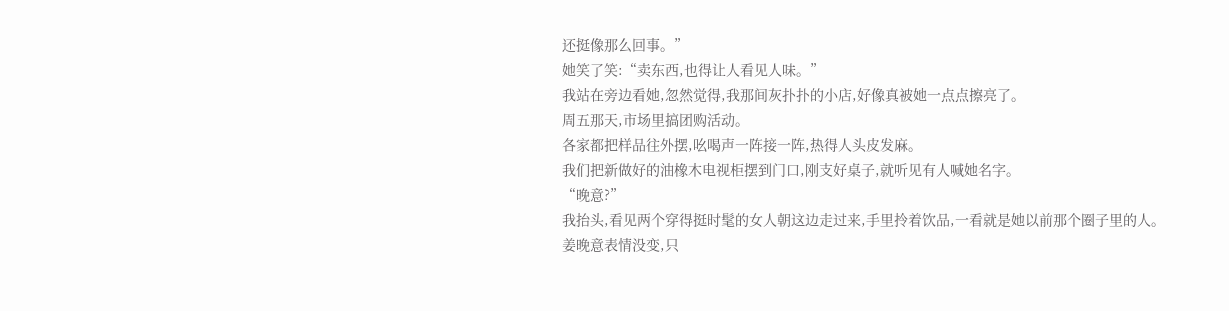还挺像那么回事。”
她笑了笑:“卖东西,也得让人看见人味。”
我站在旁边看她,忽然觉得,我那间灰扑扑的小店,好像真被她一点点擦亮了。
周五那天,市场里搞团购活动。
各家都把样品往外摆,吆喝声一阵接一阵,热得人头皮发麻。
我们把新做好的油橡木电视柜摆到门口,刚支好桌子,就听见有人喊她名字。
“晚意?”
我抬头,看见两个穿得挺时髦的女人朝这边走过来,手里拎着饮品,一看就是她以前那个圈子里的人。
姜晚意表情没变,只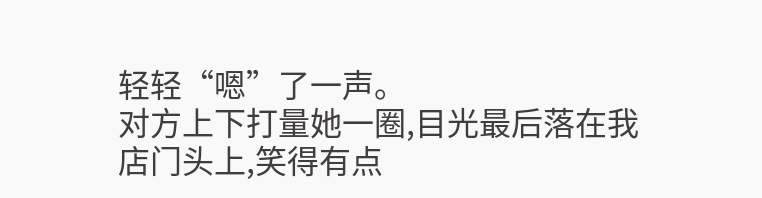轻轻“嗯”了一声。
对方上下打量她一圈,目光最后落在我店门头上,笑得有点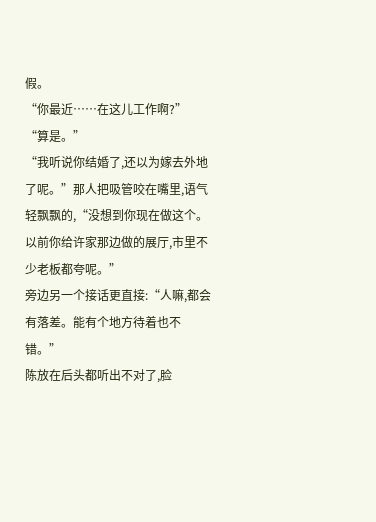假。
“你最近……在这儿工作啊?”
“算是。”
“我听说你结婚了,还以为嫁去外地了呢。”那人把吸管咬在嘴里,语气轻飘飘的,“没想到你现在做这个。以前你给许家那边做的展厅,市里不少老板都夸呢。”
旁边另一个接话更直接:“人嘛,都会有落差。能有个地方待着也不错。”
陈放在后头都听出不对了,脸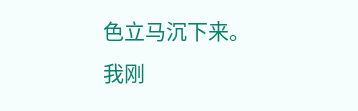色立马沉下来。
我刚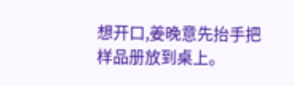想开口,姜晚意先抬手把样品册放到桌上。